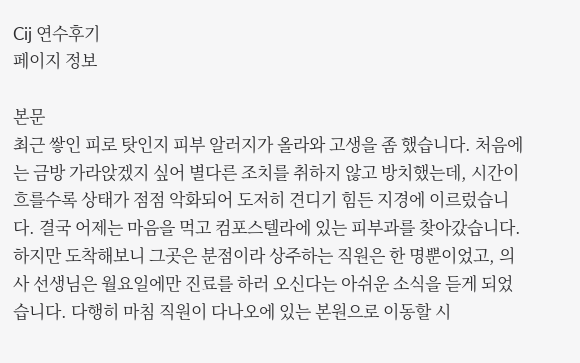Cij 연수후기
페이지 정보

본문
최근 쌓인 피로 탓인지 피부 알러지가 올라와 고생을 좀 했습니다. 처음에는 금방 가라앉겠지 싶어 별다른 조치를 취하지 않고 방치했는데, 시간이 흐를수록 상태가 점점 악화되어 도저히 견디기 힘든 지경에 이르렀습니다. 결국 어제는 마음을 먹고 컴포스텔라에 있는 피부과를 찾아갔습니다.
하지만 도착해보니 그곳은 분점이라 상주하는 직원은 한 명뿐이었고, 의사 선생님은 월요일에만 진료를 하러 오신다는 아쉬운 소식을 듣게 되었습니다. 다행히 마침 직원이 다나오에 있는 본원으로 이동할 시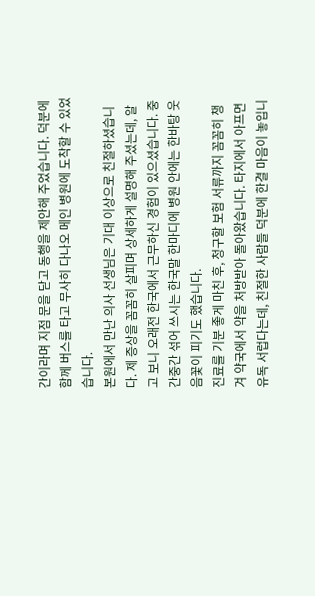간이라며 지점 문을 닫고 동행을 제안해 주었습니다. 덕분에 함께 버스를 타고 무사히 다나오 메인 병원에 도착할 수 있었습니다.
본원에서 만난 의사 선생님은 기대 이상으로 친절하셨습니다. 제 증상을 꼼꼼히 살피며 상세하게 설명해 주셨는데, 알고 보니 오래전 한국에서 근무하신 경험이 있으셨습니다. 중간중간 섞어 쓰시는 한국말 한마디에 병원 안에는 한바탕 웃음꽃이 피기도 했습니다.
진료를 기분 좋게 마친 후, 청구할 보험 서류까지 꼼꼼히 챙겨 약국에서 약을 처방받아 돌아왔습니다. 타지에서 아프면 유독 서럽다는데, 친절한 사람들 덕분에 한결 마음이 놓입니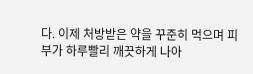다. 이제 처방받은 약을 꾸준히 먹으며 피부가 하루빨리 깨끗하게 나아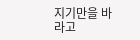지기만을 바라고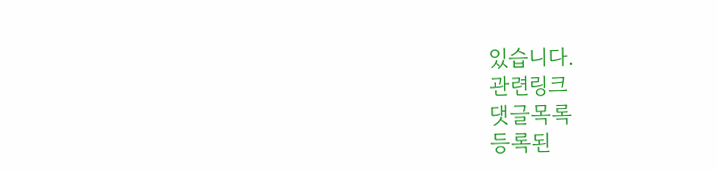있습니다.
관련링크
댓글목록
등록된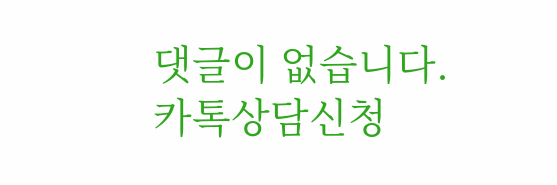댓글이 없습니다.
카톡상담신청